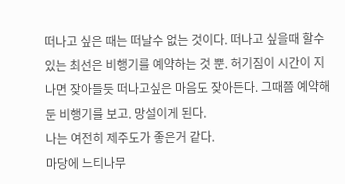떠나고 싶은 때는 떠날수 없는 것이다. 떠나고 싶을때 할수 있는 최선은 비행기를 예약하는 것 뿐. 허기짐이 시간이 지나면 잦아들듯 떠나고싶은 마음도 잦아든다. 그때쯤 예약해둔 비행기를 보고. 망설이게 된다.
나는 여전히 제주도가 좋은거 같다.
마당에 느티나무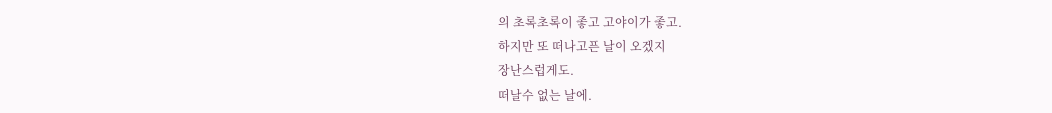의 초록초록이 좋고 고야이가 좋고.
하지만 또 떠나고픈 날이 오겠지
장난스럽게도.
떠날수 없는 날에.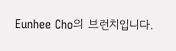Eunhee Cho의 브런치입니다.